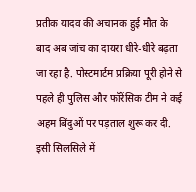प्रतीक यादव की अचानक हुई मौत के बाद अब जांच का दायरा धीरे-धीरे बढ़ता जा रहा है. पोस्टमार्टम प्रक्रिया पूरी होने से पहले ही पुलिस और फॉरेंसिक टीम ने कई अहम बिंदुओं पर पड़ताल शुरू कर दी. इसी सिलसिले में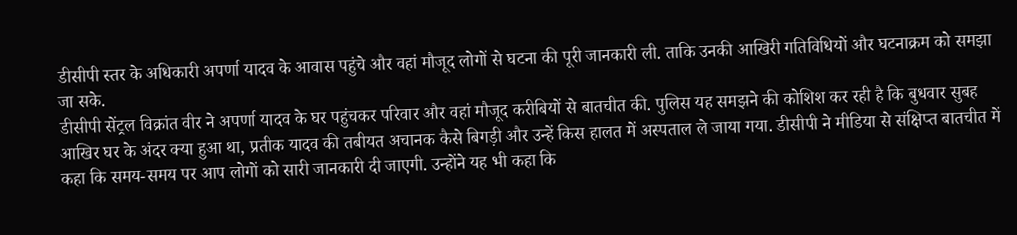डीसीपी स्तर के अधिकारी अपर्णा यादव के आवास पहुंचे और वहां मौजूद लोगों से घटना की पूरी जानकारी ली. ताकि उनकी आखिरी गतिविधियों और घटनाक्रम को समझा जा सके.
डीसीपी सेंट्रल विक्रांत वीर ने अपर्णा यादव के घर पहुंचकर परिवार और वहां मौजूद करीबियों से बातचीत की. पुलिस यह समझने की कोशिश कर रही है कि बुधवार सुबह आखिर घर के अंदर क्या हुआ था, प्रतीक यादव की तबीयत अचानक कैसे बिगड़ी और उन्हें किस हालत में अस्पताल ले जाया गया. डीसीपी ने मीडिया से संक्षिप्त बातचीत में कहा कि समय-समय पर आप लोगों को सारी जानकारी दी जाएगी. उन्होंने यह भी कहा कि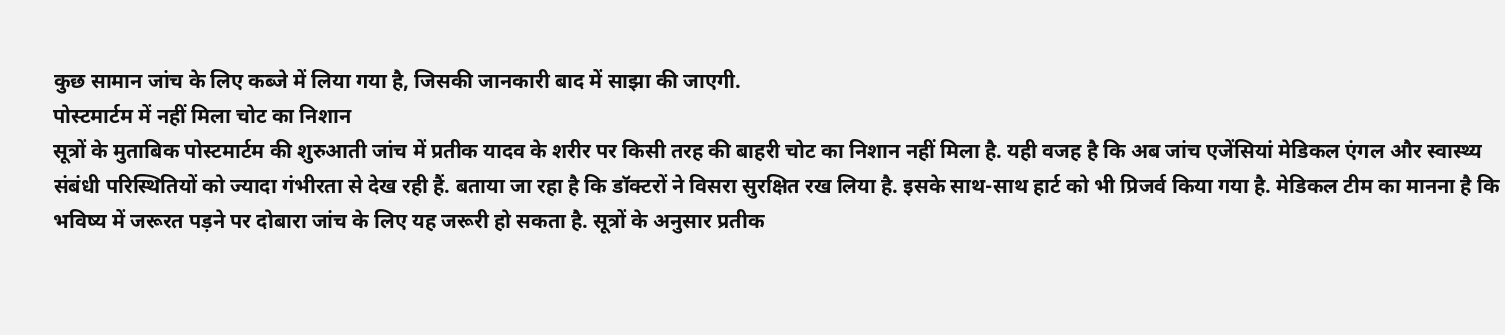कुछ सामान जांच के लिए कब्जे में लिया गया है, जिसकी जानकारी बाद में साझा की जाएगी.
पोस्टमार्टम में नहीं मिला चोट का निशान
सूत्रों के मुताबिक पोस्टमार्टम की शुरुआती जांच में प्रतीक यादव के शरीर पर किसी तरह की बाहरी चोट का निशान नहीं मिला है. यही वजह है कि अब जांच एजेंसियां मेडिकल एंगल और स्वास्थ्य संबंधी परिस्थितियों को ज्यादा गंभीरता से देख रही हैं. बताया जा रहा है कि डॉक्टरों ने विसरा सुरक्षित रख लिया है. इसके साथ-साथ हार्ट को भी प्रिजर्व किया गया है. मेडिकल टीम का मानना है कि भविष्य में जरूरत पड़ने पर दोबारा जांच के लिए यह जरूरी हो सकता है. सूत्रों के अनुसार प्रतीक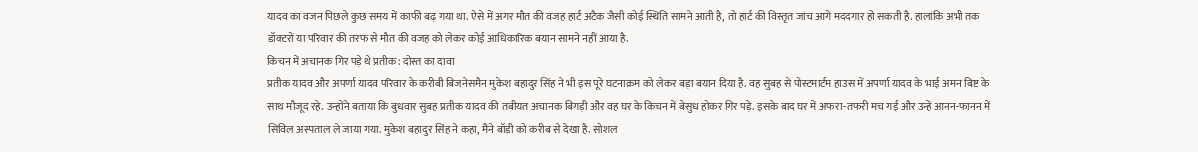यादव का वजन पिछले कुछ समय में काफी बढ़ गया था. ऐसे में अगर मौत की वजह हार्ट अटैक जैसी कोई स्थिति सामने आती है, तो हार्ट की विस्तृत जांच आगे मददगार हो सकती है. हालांकि अभी तक डॉक्टरों या परिवार की तरफ से मौत की वजह को लेकर कोई आधिकारिक बयान सामने नहीं आया है.
किचन में अचानक गिर पड़े थे प्रतीक : दोस्त का दावा
प्रतीक यादव और अपर्णा यादव परिवार के करीबी बिजनेसमैन मुकेश बहादुर सिंह ने भी इस पूरे घटनाक्रम को लेकर बड़ा बयान दिया है. वह सुबह से पोस्टमार्टम हाउस में अपर्णा यादव के भाई अमन बिष्ट के साथ मौजूद रहे. उन्होंने बताया कि बुधवार सुबह प्रतीक यादव की तबीयत अचानक बिगड़ी और वह घर के किचन में बेसुध होकर गिर पड़े. इसके बाद घर में अफरा-तफरी मच गई और उन्हें आनन-फानन में सिविल अस्पताल ले जाया गया. मुकेश बहादुर सिंह ने कहा, मैंने बॉडी को करीब से देखा है. सोशल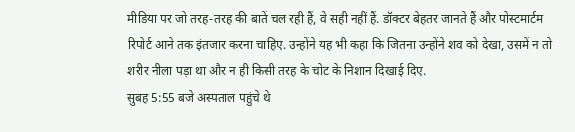मीडिया पर जो तरह-तरह की बातें चल रही हैं, वे सही नहीं हैं. डॉक्टर बेहतर जानते हैं और पोस्टमार्टम रिपोर्ट आने तक इंतजार करना चाहिए. उन्होंने यह भी कहा कि जितना उन्होंने शव को देखा, उसमें न तो शरीर नीला पड़ा था और न ही किसी तरह के चोट के निशान दिखाई दिए.
सुबह 5:55 बजे अस्पताल पहुंचे थे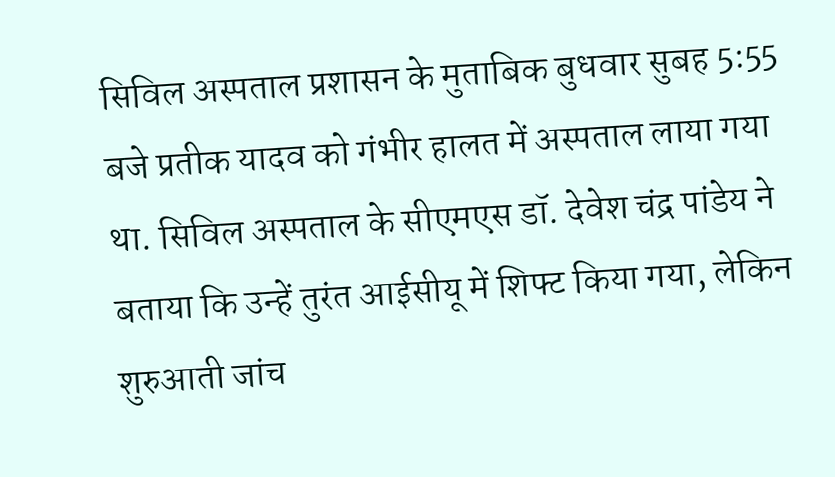सिविल अस्पताल प्रशासन के मुताबिक बुधवार सुबह 5:55 बजे प्रतीक यादव को गंभीर हालत में अस्पताल लाया गया था. सिविल अस्पताल के सीएमएस डॉ. देवेश चंद्र पांडेय ने बताया कि उन्हें तुरंत आईसीयू में शिफ्ट किया गया, लेकिन शुरुआती जांच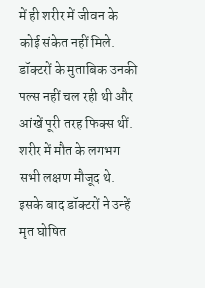में ही शरीर में जीवन के कोई संकेत नहीं मिले. डॉक्टरों के मुताबिक उनकी पल्स नहीं चल रही थी और आंखें पूरी तरह फिक्स थीं. शरीर में मौत के लगभग सभी लक्षण मौजूद थे. इसके बाद डॉक्टरों ने उन्हें मृत घोषित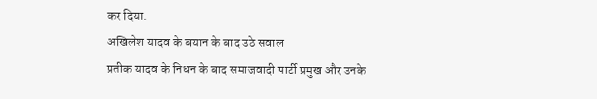कर दिया.
अखिलेश यादव के बयान के बाद उठे सवाल
प्रतीक यादव के निधन के बाद समाजवादी पार्टी प्रमुख और उनके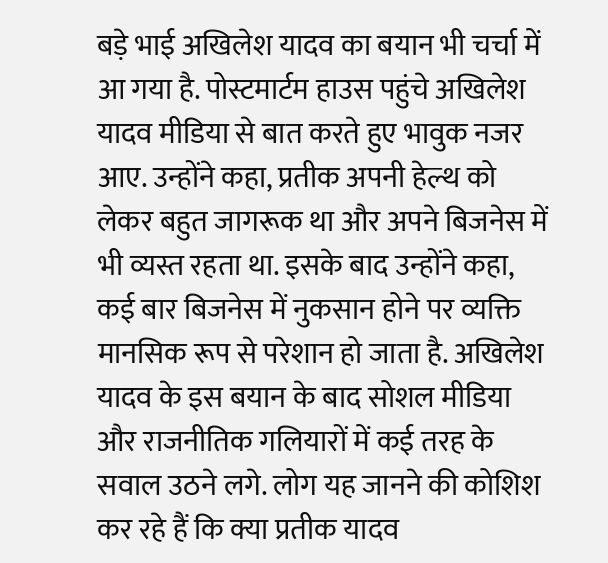बड़े भाई अखिलेश यादव का बयान भी चर्चा में आ गया है. पोस्टमार्टम हाउस पहुंचे अखिलेश यादव मीडिया से बात करते हुए भावुक नजर आए. उन्होंने कहा, प्रतीक अपनी हेल्थ को लेकर बहुत जागरूक था और अपने बिजनेस में भी व्यस्त रहता था. इसके बाद उन्होंने कहा, कई बार बिजनेस में नुकसान होने पर व्यक्ति मानसिक रूप से परेशान हो जाता है. अखिलेश यादव के इस बयान के बाद सोशल मीडिया और राजनीतिक गलियारों में कई तरह के सवाल उठने लगे. लोग यह जानने की कोशिश कर रहे हैं कि क्या प्रतीक यादव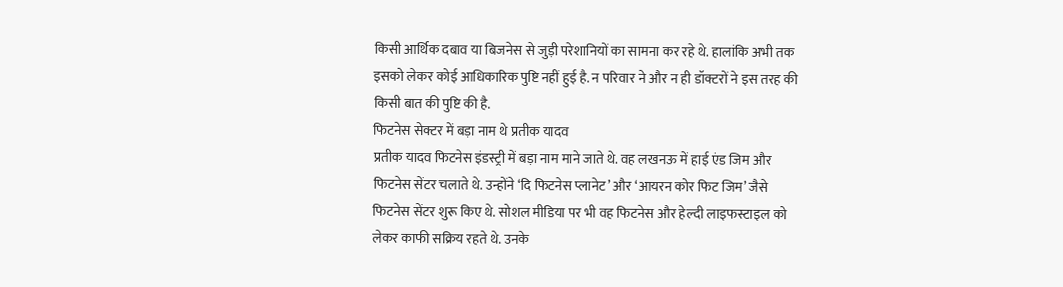किसी आर्थिक दबाव या बिजनेस से जुड़ी परेशानियों का सामना कर रहे थे. हालांकि अभी तक इसको लेकर कोई आधिकारिक पुष्टि नहीं हुई है. न परिवार ने और न ही डॉक्टरों ने इस तरह की किसी बात की पुष्टि की है.
फिटनेस सेक्टर में बड़ा नाम थे प्रतीक यादव
प्रतीक यादव फिटनेस इंडस्ट्री में बड़ा नाम माने जाते थे. वह लखनऊ में हाई एंड जिम और फिटनेस सेंटर चलाते थे. उन्होंने ‘दि फिटनेस प्लानेट’ और ‘आयरन कोर फिट जिम’ जैसे फिटनेस सेंटर शुरू किए थे. सोशल मीडिया पर भी वह फिटनेस और हेल्दी लाइफस्टाइल को लेकर काफी सक्रिय रहते थे. उनके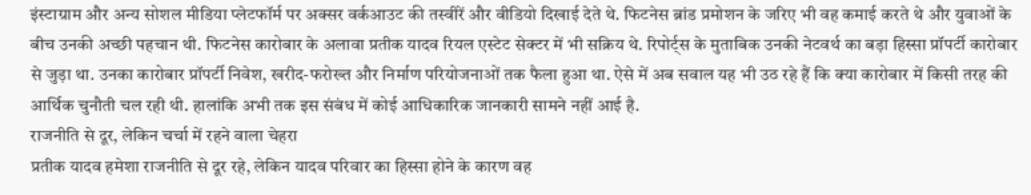इंस्टाग्राम और अन्य सोशल मीडिया प्लेटफॉर्म पर अक्सर वर्कआउट की तस्वीरें और वीडियो दिखाई देते थे. फिटनेस ब्रांड प्रमोशन के जरिए भी वह कमाई करते थे और युवाओं के बीच उनकी अच्छी पहचान थी. फिटनेस कारोबार के अलावा प्रतीक यादव रियल एस्टेट सेक्टर में भी सक्रिय थे. रिपोर्ट्स के मुताबिक उनकी नेटवर्थ का बड़ा हिस्सा प्रॉपर्टी कारोबार से जुड़ा था. उनका कारोबार प्रॉपर्टी निवेश, खरीद-फरोख्त और निर्माण परियोजनाओं तक फैला हुआ था. ऐसे में अब सवाल यह भी उठ रहे हैं कि क्या कारोबार में किसी तरह की आर्थिक चुनौती चल रही थी. हालांकि अभी तक इस संबंध में कोई आधिकारिक जानकारी सामने नहीं आई है.
राजनीति से दूर, लेकिन चर्चा में रहने वाला चेहरा
प्रतीक यादव हमेशा राजनीति से दूर रहे, लेकिन यादव परिवार का हिस्सा होने के कारण वह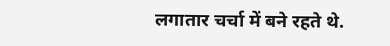लगातार चर्चा में बने रहते थे.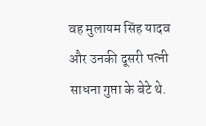वह मुलायम सिंह यादव और उनकी दूसरी पत्नी साधना गुप्ता के बेटे थे.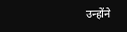उन्होंने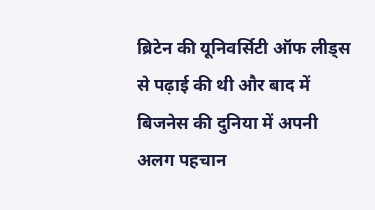ब्रिटेन की यूनिवर्सिटी ऑफ लीड्स से पढ़ाई की थी और बाद में बिजनेस की दुनिया में अपनी अलग पहचान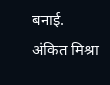बनाई.
अंकित मिश्रा